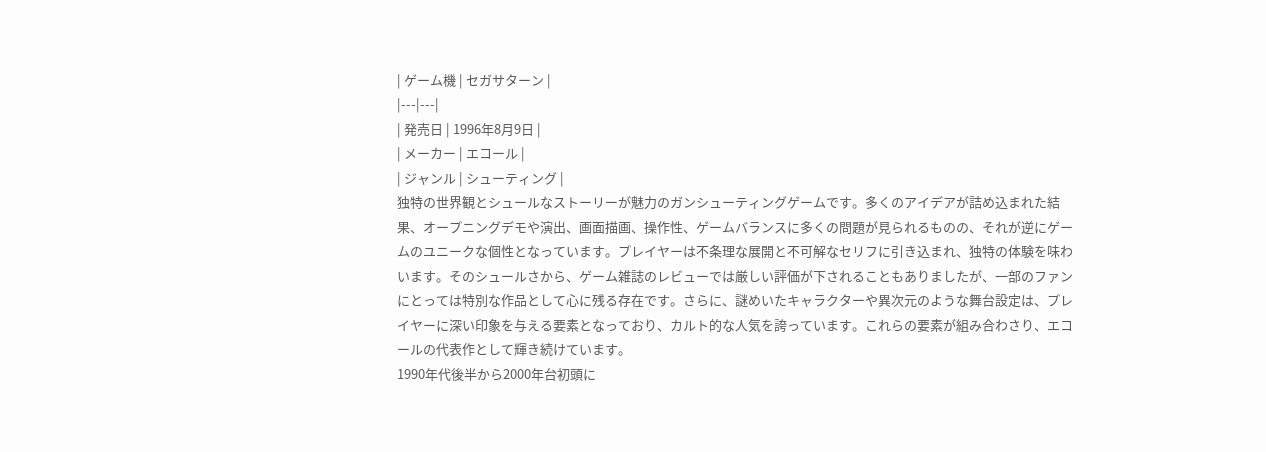| ゲーム機 | セガサターン |
|---|---|
| 発売日 | 1996年8月9日 |
| メーカー | エコール |
| ジャンル | シューティング |
独特の世界観とシュールなストーリーが魅力のガンシューティングゲームです。多くのアイデアが詰め込まれた結果、オープニングデモや演出、画面描画、操作性、ゲームバランスに多くの問題が見られるものの、それが逆にゲームのユニークな個性となっています。プレイヤーは不条理な展開と不可解なセリフに引き込まれ、独特の体験を味わいます。そのシュールさから、ゲーム雑誌のレビューでは厳しい評価が下されることもありましたが、一部のファンにとっては特別な作品として心に残る存在です。さらに、謎めいたキャラクターや異次元のような舞台設定は、プレイヤーに深い印象を与える要素となっており、カルト的な人気を誇っています。これらの要素が組み合わさり、エコールの代表作として輝き続けています。
1990年代後半から2000年台初頭に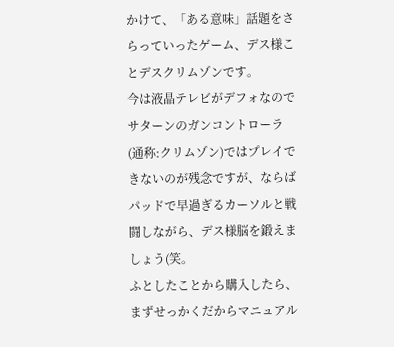かけて、「ある意味」話題をさらっていったゲーム、デス様ことデスクリムゾンです。
今は液晶テレビがデフォなのでサターンのガンコントローラ(通称:クリムゾン)ではプレイできないのが残念ですが、ならばパッドで早過ぎるカーソルと戦闘しながら、デス様脳を鍛えましょう(笑。
ふとしたことから購入したら、まずせっかくだからマニュアル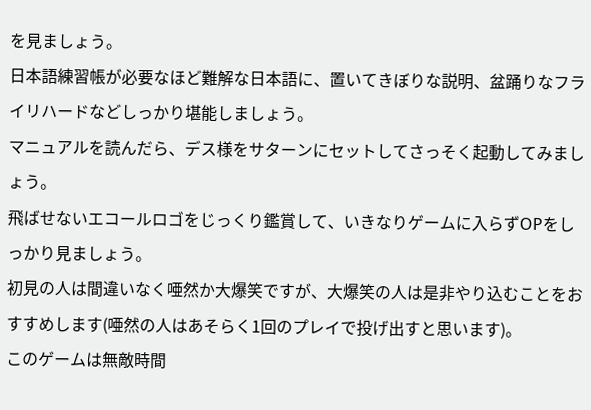を見ましょう。
日本語練習帳が必要なほど難解な日本語に、置いてきぼりな説明、盆踊りなフライリハードなどしっかり堪能しましょう。
マニュアルを読んだら、デス様をサターンにセットしてさっそく起動してみましょう。
飛ばせないエコールロゴをじっくり鑑賞して、いきなりゲームに入らずOPをしっかり見ましょう。
初見の人は間違いなく唖然か大爆笑ですが、大爆笑の人は是非やり込むことをおすすめします(唖然の人はあそらく1回のプレイで投げ出すと思います)。
このゲームは無敵時間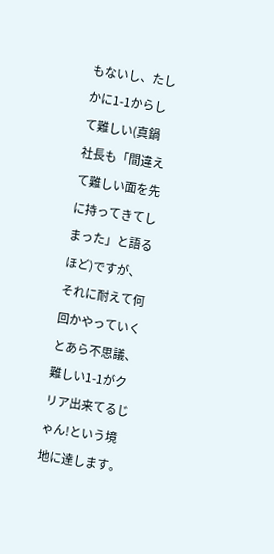もないし、たしかに1-1からして難しい(真鍋社長も「間違えて難しい面を先に持ってきてしまった」と語るほど)ですが、
それに耐えて何回かやっていくとあら不思議、難しい1-1がクリア出来てるじゃん!という境地に達します。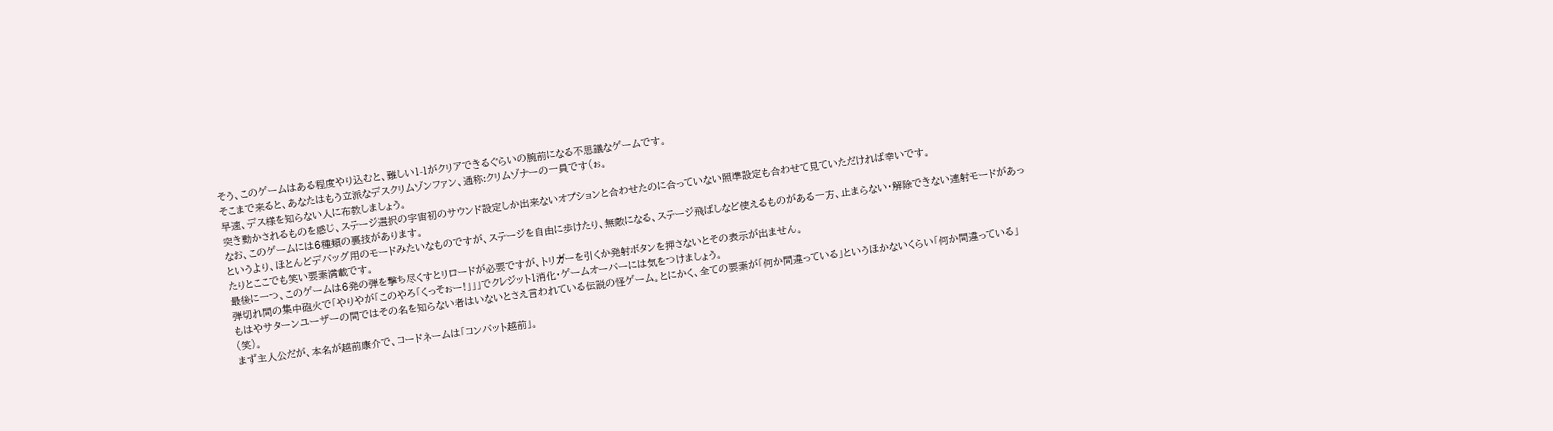そう、このゲームはある程度やり込むと、難しい1-1がクリアできるぐらいの腕前になる不思議なゲームです。
そこまで来ると、あなたはもう立派なデスクリムゾンファン、通称:クリムゾナーの一員です(ぉ。
早速、デス様を知らない人に布教しましょう。
突き動かされるものを感じ、ステージ選択の宇宙初のサウンド設定しか出来ないオプションと合わせたのに合っていない照準設定も合わせて見ていただければ幸いです。
なお、このゲームには6種類の裏技があります。
というより、ほとんどデバッグ用のモードみたいなものですが、ステージを自由に歩けたり、無敵になる、ステージ飛ばしなど使えるものがある一方、止まらない・解除できない連射モードがあったりとここでも笑い要素満載です。
最後に一つ、このゲームは6発の弾を撃ち尽くすとリロードが必要ですが、トリガーを引くか発射ボタンを押さないとその表示が出ません。
弾切れ間の集中砲火で「やりやが「このやろ「くっそぉー!」」」でクレジット1消化・ゲームオーバーには気をつけましょう。
もはやサターンユーザーの間ではその名を知らない者はいないとさえ言われている伝説の怪ゲーム。とにかく、全ての要素が「何か間違っている」というほかないくらい「何か間違っている」(笑)。
まず主人公だが、本名が越前康介で、コードネームは「コンバット越前」。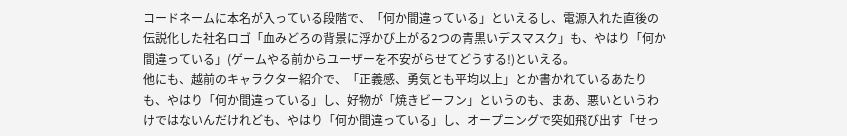コードネームに本名が入っている段階で、「何か間違っている」といえるし、電源入れた直後の伝説化した社名ロゴ「血みどろの背景に浮かび上がる2つの青黒いデスマスク」も、やはり「何か間違っている」(ゲームやる前からユーザーを不安がらせてどうする!)といえる。
他にも、越前のキャラクター紹介で、「正義感、勇気とも平均以上」とか書かれているあたりも、やはり「何か間違っている」し、好物が「焼きビーフン」というのも、まあ、悪いというわけではないんだけれども、やはり「何か間違っている」し、オープニングで突如飛び出す「せっ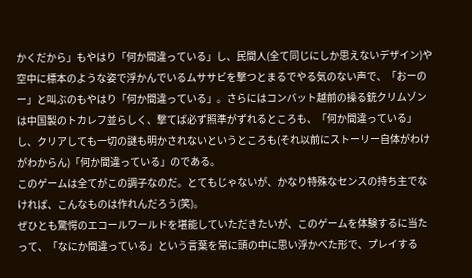かくだから」もやはり「何か間違っている」し、民間人(全て同じにしか思えないデザイン)や空中に標本のような姿で浮かんでいるムササビを撃つとまるでやる気のない声で、「おーのー」と叫ぶのもやはり「何か間違っている」。さらにはコンバット越前の操る銃クリムゾンは中国製のトカレフ並らしく、撃てば必ず照準がずれるところも、「何か間違っている」し、クリアしても一切の謎も明かされないというところも(それ以前にストーリー自体がわけがわからん)「何か間違っている」のである。
このゲームは全てがこの調子なのだ。とてもじゃないが、かなり特殊なセンスの持ち主でなければ、こんなものは作れんだろう(笑)。
ぜひとも驚愕のエコールワールドを堪能していただきたいが、このゲームを体験するに当たって、「なにか間違っている」という言葉を常に頭の中に思い浮かべた形で、プレイする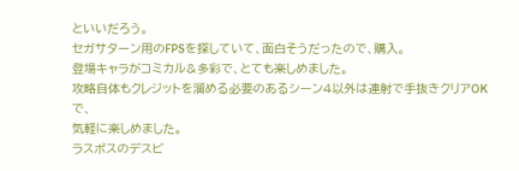といいだろう。
セガサターン用のFPSを探していて、面白そうだったので、購入。
登場キャラがコミカル&多彩で、とても楽しめました。
攻略自体もクレジットを溜める必要のあるシーン4以外は連射で手抜きクリアOKで、
気軽に楽しめました。
ラスボスのデスビ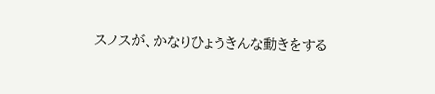スノスが、かなりひょうきんな動きをする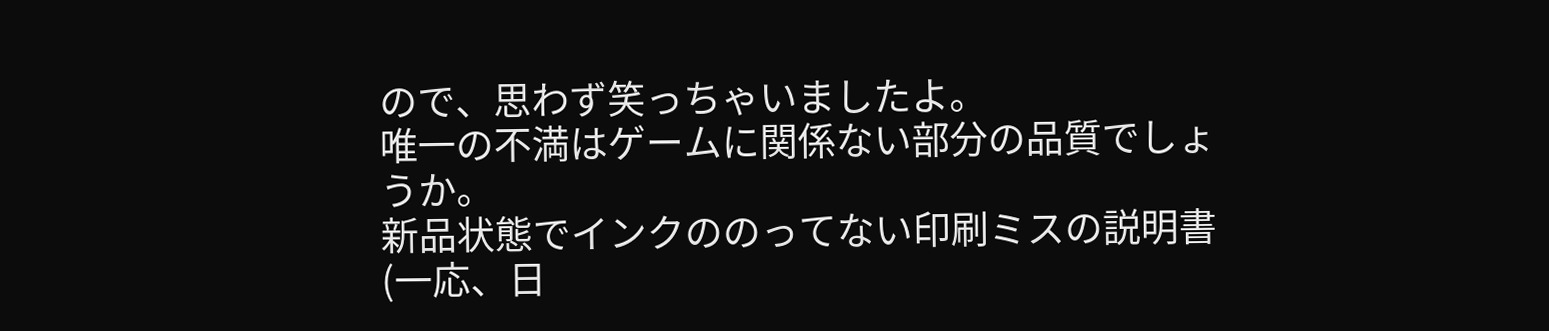ので、思わず笑っちゃいましたよ。
唯一の不満はゲームに関係ない部分の品質でしょうか。
新品状態でインクののってない印刷ミスの説明書(一応、日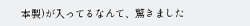本製)が入ってるなんて、驚きました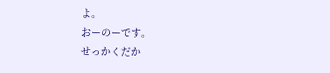よ。
おーのーです。
せっかくだか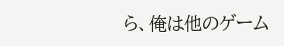ら、俺は他のゲーム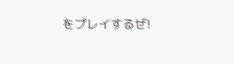をプレイするぜ!